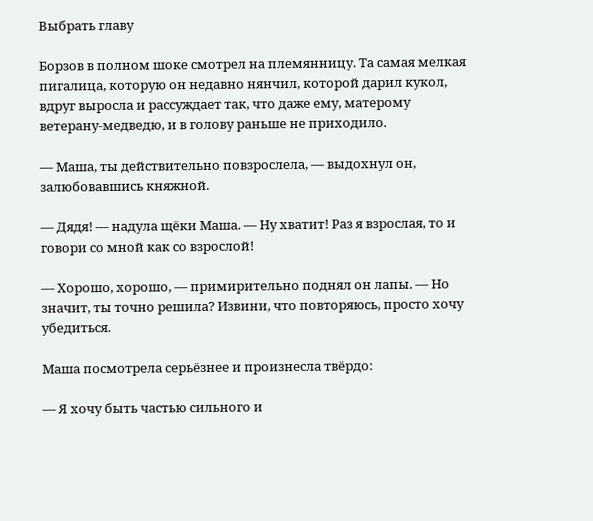Выбрать главу

Борзов в полном шоке смотрел на племянницу. Та самая мелкая пигалица, которую он недавно нянчил, которой дарил кукол, вдруг выросла и рассуждает так, что даже ему, матерому ветерану-медведю, и в голову раньше не приходило.

— Маша, ты действительно повзрослела, — выдохнул он, залюбовавшись княжной.

— Дядя! — надула щёки Маша. — Ну хватит! Раз я взрослая, то и говори со мной как со взрослой!

— Хорошо, хорошо, — примирительно поднял он лапы. — Но значит, ты точно решила? Извини, что повторяюсь, просто хочу убедиться.

Маша посмотрела серьёзнее и произнесла твёрдо:

— Я хочу быть частью сильного и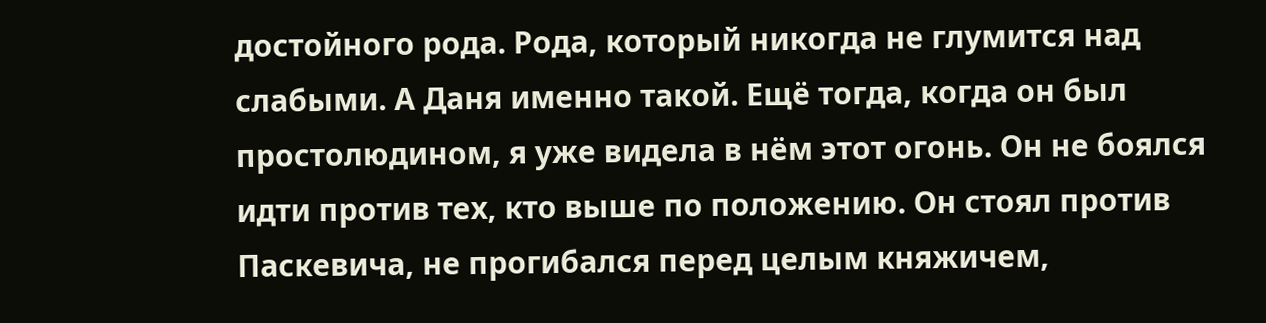достойного рода. Рода, который никогда не глумится над слабыми. А Даня именно такой. Ещё тогда, когда он был простолюдином, я уже видела в нём этот огонь. Он не боялся идти против тех, кто выше по положению. Он стоял против Паскевича, не прогибался перед целым княжичем,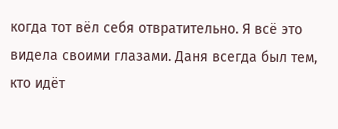когда тот вёл себя отвратительно. Я всё это видела своими глазами. Даня всегда был тем, кто идёт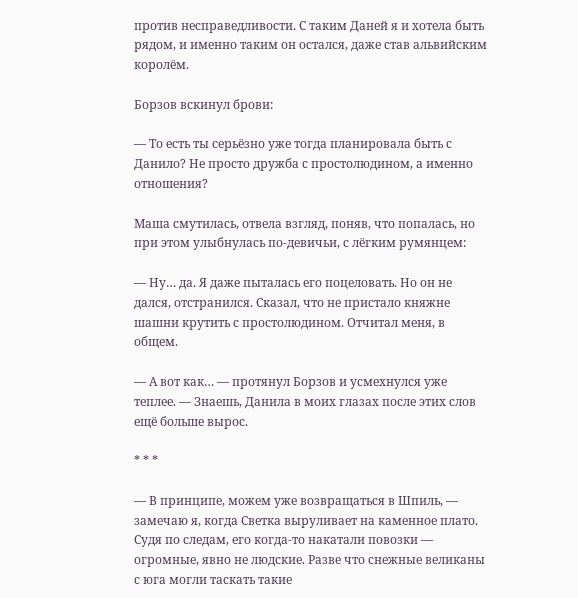против несправедливости. С таким Даней я и хотела быть рядом, и именно таким он остался, даже став альвийским королём.

Борзов вскинул брови:

— То есть ты серьёзно уже тогда планировала быть с Данило? Не просто дружба с простолюдином, а именно отношения?

Маша смутилась, отвела взгляд, поняв, что попалась, но при этом улыбнулась по-девичьи, с лёгким румянцем:

— Ну… да. Я даже пыталась его поцеловать. Но он не дался, отстранился. Сказал, что не пристало княжне шашни крутить с простолюдином. Отчитал меня, в общем.

— А вот как… — протянул Борзов и усмехнулся уже теплее. — Знаешь, Данила в моих глазах после этих слов ещё больше вырос.

* * *

— В принципе, можем уже возвращаться в Шпиль, — замечаю я, когда Светка выруливает на каменное плато. Судя по следам, его когда-то накатали повозки — огромные, явно не людские. Разве что снежные великаны с юга могли таскать такие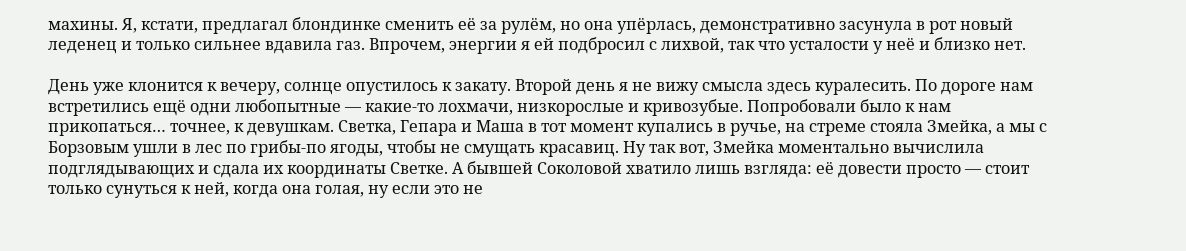махины. Я, кстати, предлагал блондинке сменить её за рулём, но она упёрлась, демонстративно засунула в рот новый леденец и только сильнее вдавила газ. Впрочем, энергии я ей подбросил с лихвой, так что усталости у неё и близко нет.

День уже клонится к вечеру, солнце опустилось к закату. Второй день я не вижу смысла здесь куралесить. По дороге нам встретились ещё одни любопытные — какие-то лохмачи, низкорослые и кривозубые. Попробовали было к нам прикопаться… точнее, к девушкам. Светка, Гепара и Маша в тот момент купались в ручье, на стреме стояла Змейка, а мы с Борзовым ушли в лес по грибы-по ягоды, чтобы не смущать красавиц. Ну так вот, Змейка моментально вычислила подглядывающих и сдала их координаты Светке. А бывшей Соколовой хватило лишь взгляда: её довести просто — стоит только сунуться к ней, когда она голая, ну если это не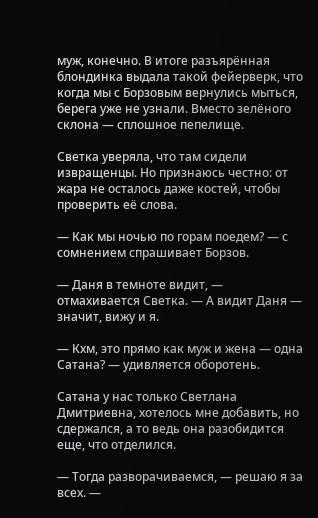муж, конечно. В итоге разъярённая блондинка выдала такой фейерверк, что когда мы с Борзовым вернулись мыться, берега уже не узнали. Вместо зелёного склона — сплошное пепелище.

Светка уверяла, что там сидели извращенцы. Но признаюсь честно: от жара не осталось даже костей, чтобы проверить её слова.

— Как мы ночью по горам поедем? — с сомнением спрашивает Борзов.

— Даня в темноте видит, — отмахивается Светка. — А видит Даня — значит, вижу и я.

— Кхм, это прямо как муж и жена — одна Сатана? — удивляется оборотень.

Сатана у нас только Светлана Дмитриевна, хотелось мне добавить, но сдержался, а то ведь она разобидится еще, что отделился.

— Тогда разворачиваемся, — решаю я за всех. —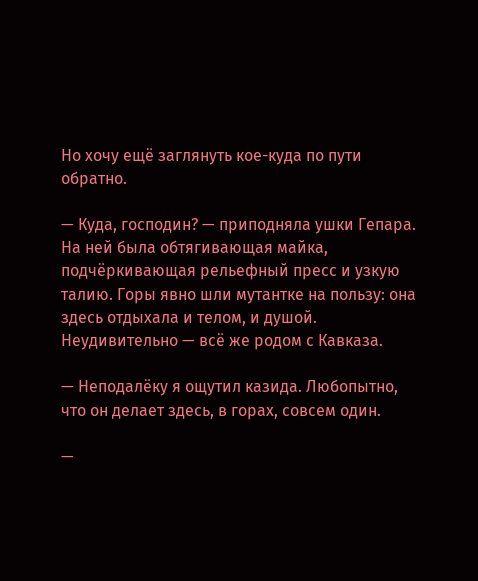Но хочу ещё заглянуть кое-куда по пути обратно.

— Куда, господин? — приподняла ушки Гепара. На ней была обтягивающая майка, подчёркивающая рельефный пресс и узкую талию. Горы явно шли мутантке на пользу: она здесь отдыхала и телом, и душой. Неудивительно — всё же родом с Кавказа.

— Неподалёку я ощутил казида. Любопытно, что он делает здесь, в горах, совсем один.

—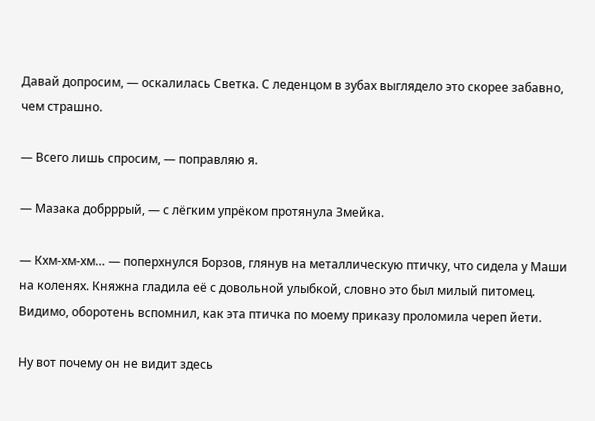Давай допросим, — оскалилась Светка. С леденцом в зубах выглядело это скорее забавно, чем страшно.

— Всего лишь спросим, — поправляю я.

— Мазака добрррый, — с лёгким упрёком протянула Змейка.

— Кхм-хм-хм… — поперхнулся Борзов, глянув на металлическую птичку, что сидела у Маши на коленях. Княжна гладила её с довольной улыбкой, словно это был милый питомец. Видимо, оборотень вспомнил, как эта птичка по моему приказу проломила череп йети.

Ну вот почему он не видит здесь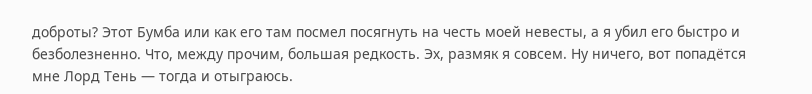доброты? Этот Бумба или как его там посмел посягнуть на честь моей невесты, а я убил его быстро и безболезненно. Что, между прочим, большая редкость. Эх, размяк я совсем. Ну ничего, вот попадётся мне Лорд Тень — тогда и отыграюсь.